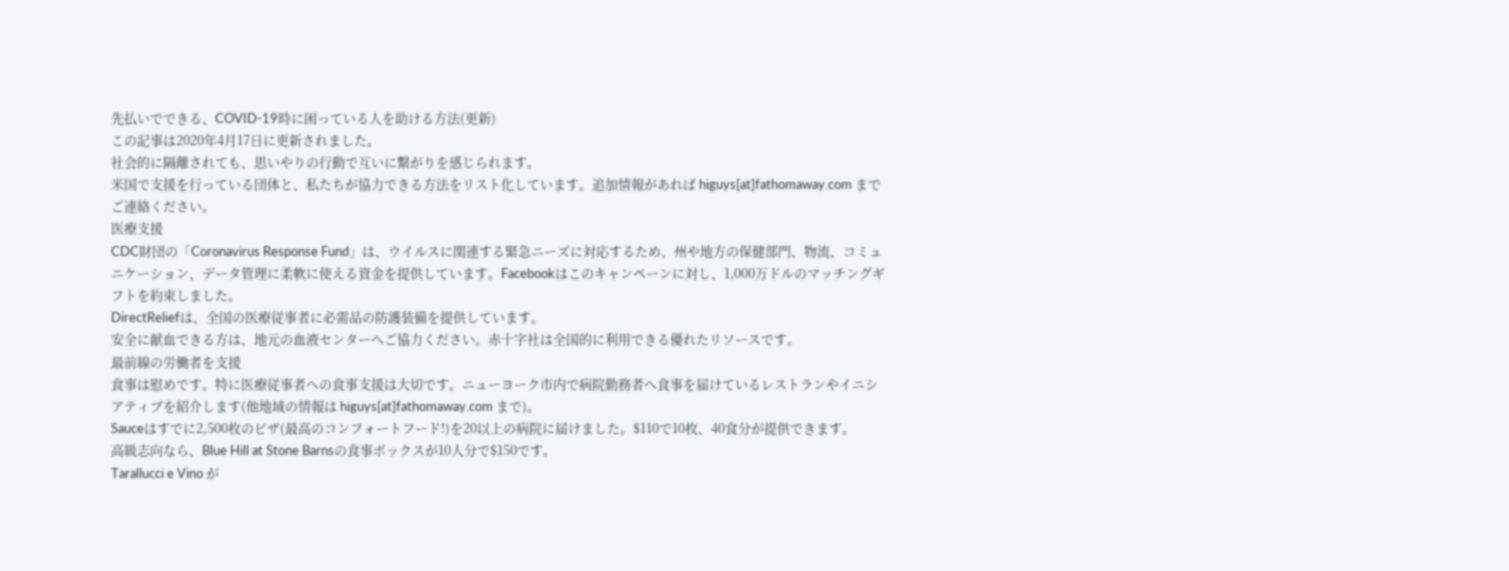先払いでできる、COVID-19時に困っている人を助ける方法(更新)
この記事は2020年4月17日に更新されました。
社会的に隔離されても、思いやりの行動で互いに繋がりを感じられます。
米国で支援を行っている団体と、私たちが協力できる方法をリスト化しています。追加情報があれば higuys[at]fathomaway.com までご連絡ください。
医療支援
CDC財団の「Coronavirus Response Fund」は、ウイルスに関連する緊急ニーズに対応するため、州や地方の保健部門、物流、コミュニケーション、データ管理に柔軟に使える資金を提供しています。Facebookはこのキャンペーンに対し、1,000万ドルのマッチングギフトを約束しました。
DirectReliefは、全国の医療従事者に必需品の防護装備を提供しています。
安全に献血できる方は、地元の血液センターへご協力ください。赤十字社は全国的に利用できる優れたリソースです。
最前線の労働者を支援
食事は慰めです。特に医療従事者への食事支援は大切です。ニューヨーク市内で病院勤務者へ食事を届けているレストランやイニシアティブを紹介します(他地域の情報は higuys[at]fathomaway.com まで)。
Sauceはすでに2,500枚のピザ(最高のコンフォートフード!)を20以上の病院に届けました。$110で10枚、40食分が提供できます。
高級志向なら、Blue Hill at Stone Barnsの食事ボックスが10人分で$150です。
Tarallucci e Vino が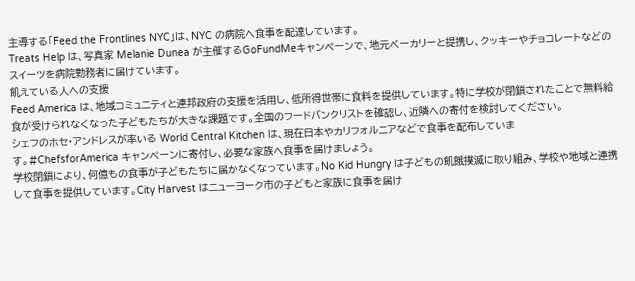主導する「Feed the Frontlines NYC」は、NYC の病院へ食事を配達しています。
Treats Help は、写真家 Melanie Dunea が主催するGoFundMeキャンペーンで、地元ベーカリーと提携し、クッキーやチョコレートなどのスイーツを病院勤務者に届けています。
飢えている人への支援
Feed America は、地域コミュニティと連邦政府の支援を活用し、低所得世帯に食料を提供しています。特に学校が閉鎖されたことで無料給食が受けられなくなった子どもたちが大きな課題です。全国のフードバンクリストを確認し、近隣への寄付を検討してください。
シェフのホセ・アンドレスが率いる World Central Kitchen は、現在日本やカリフォルニアなどで食事を配布しています。#ChefsforAmerica キャンペーンに寄付し、必要な家族へ食事を届けましょう。
学校閉鎖により、何億もの食事が子どもたちに届かなくなっています。No Kid Hungry は子どもの飢餓撲滅に取り組み、学校や地域と連携して食事を提供しています。City Harvest はニューヨーク市の子どもと家族に食事を届け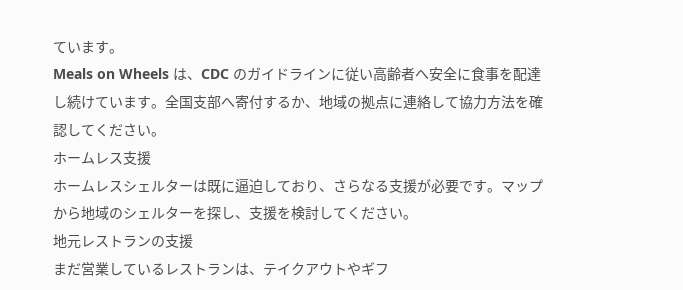ています。
Meals on Wheels は、CDC のガイドラインに従い高齢者へ安全に食事を配達し続けています。全国支部へ寄付するか、地域の拠点に連絡して協力方法を確認してください。
ホームレス支援
ホームレスシェルターは既に逼迫しており、さらなる支援が必要です。マップから地域のシェルターを探し、支援を検討してください。
地元レストランの支援
まだ営業しているレストランは、テイクアウトやギフ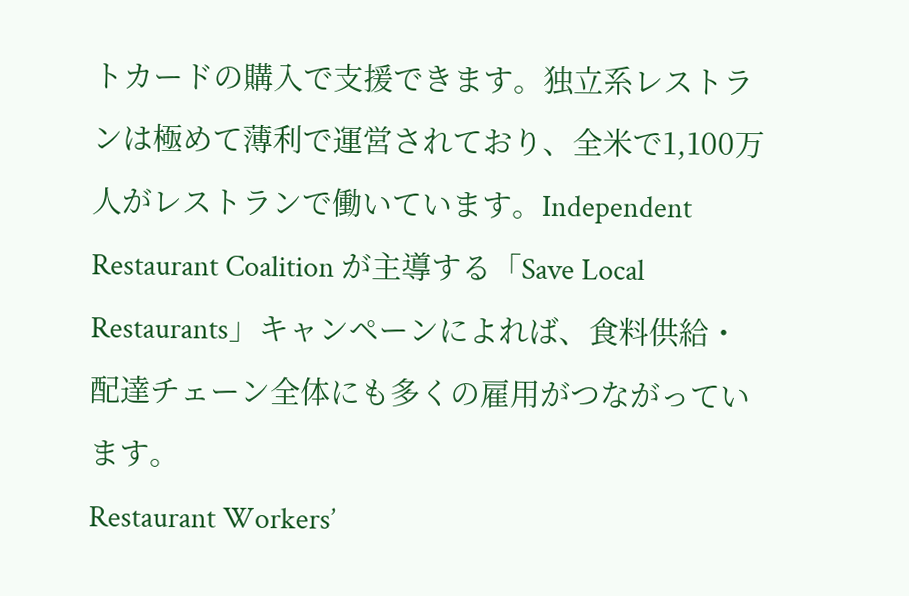トカードの購入で支援できます。独立系レストランは極めて薄利で運営されており、全米で1,100万人がレストランで働いています。Independent Restaurant Coalition が主導する「Save Local Restaurants」キャンペーンによれば、食料供給・配達チェーン全体にも多くの雇用がつながっています。
Restaurant Workers’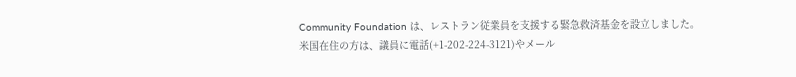Community Foundation は、レストラン従業員を支援する緊急救済基金を設立しました。
米国在住の方は、議員に電話(+1-202-224-3121)やメール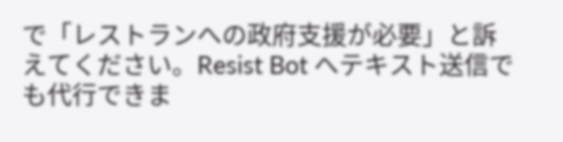で「レストランへの政府支援が必要」と訴えてください。Resist Bot へテキスト送信でも代行できま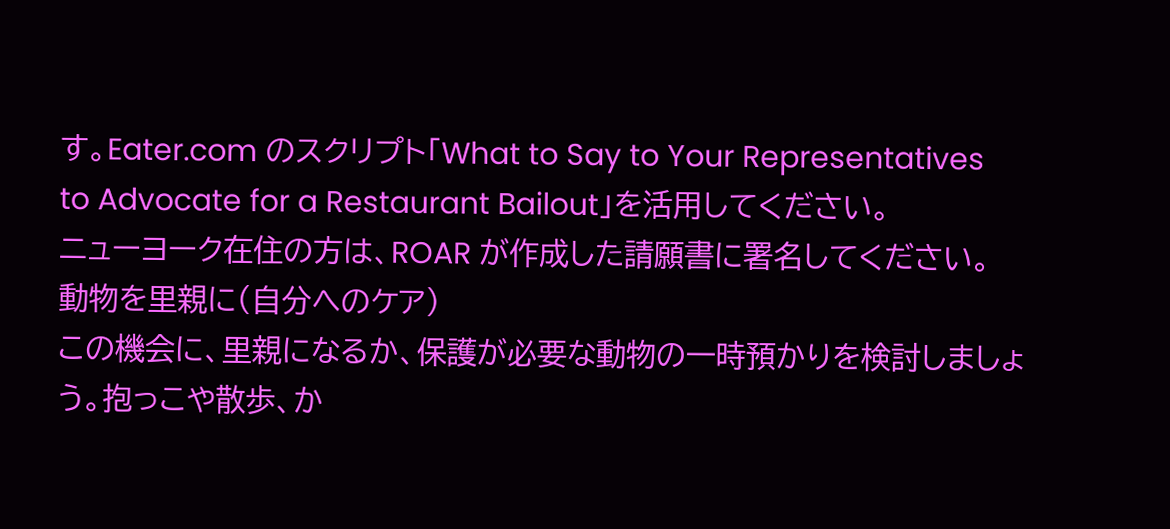す。Eater.com のスクリプト「What to Say to Your Representatives to Advocate for a Restaurant Bailout」を活用してください。
ニューヨーク在住の方は、ROAR が作成した請願書に署名してください。
動物を里親に(自分へのケア)
この機会に、里親になるか、保護が必要な動物の一時預かりを検討しましょう。抱っこや散歩、か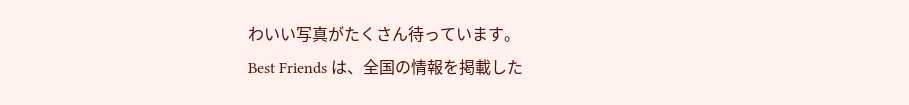わいい写真がたくさん待っています。
Best Friends は、全国の情報を掲載した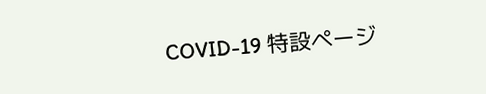COVID-19 特設ページ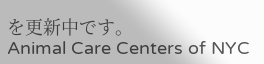を更新中です。
Animal Care Centers of NYC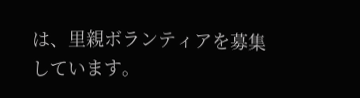は、里親ボランティアを募集しています。